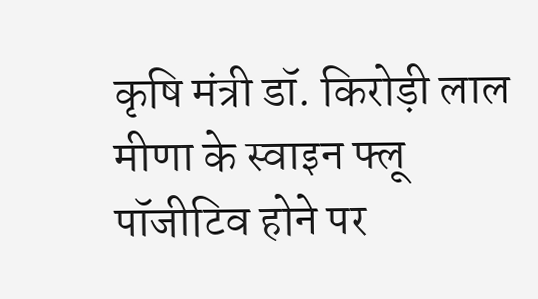कृषि मंत्री डॉ. किरोड़ी लाल मीणा के स्वाइन फ्लू पॉजीटिव होने पर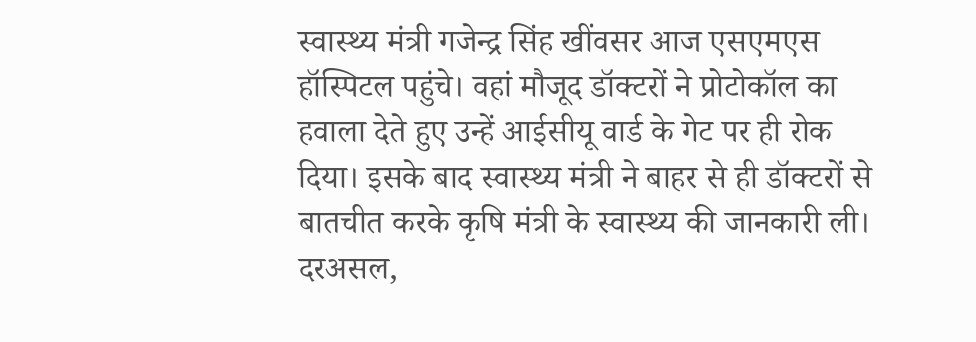स्वास्थ्य मंत्री गजेन्द्र सिंह खींवसर आज एसएमएस हॉस्पिटल पहुंचे। वहां मौजूद डॉक्टरों ने प्रोटोकॉल का हवाला देते हुए उन्हें आईसीयू वार्ड के गेट पर ही रोक दिया। इसके बाद स्वास्थ्य मंत्री ने बाहर से ही डॉक्टरों से बातचीत करके कृषि मंत्री के स्वास्थ्य की जानकारी ली। दरअसल,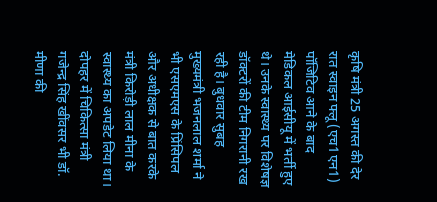कृषि मंत्री 25 अगस्त की देर रात स्वाइन फ्लू (एच1एन1) पॉजिटिव आने के बाद मेडिकल आईसीयू में भर्ती हुए थे। उनके स्वास्थ्य पर विशेषज्ञ डॉक्टरों की टीम निगरानी रख रही है। बुधवार सुबह मुख्यमंत्री भजनलाल शर्मा ने भी एसएमएस के प्रिंसिपल और अधीक्षक से बात करके मंत्री किरोड़ी लाल मीना के स्वास्थ्य का अपडेट लिया था। दोपहर में चिकित्सा मंत्री गजेन्द्र सिंह खींवसर भी डॉ. मीणा की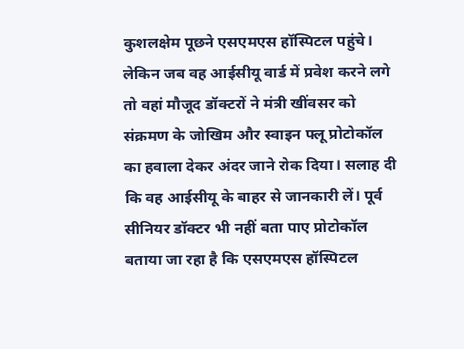कुशलक्षेम पूछने एसएमएस हॉस्पिटल पहुंचे। लेकिन जब वह आईसीयू वार्ड में प्रवेश करने लगे तो वहां मौजूद डॉक्टरों ने मंत्री खींवसर को संक्रमण के जोखिम और स्वाइन फ्लू प्रोटोकॉल का हवाला देकर अंदर जाने रोक दिया। सलाह दी कि वह आईसीयू के बाहर से जानकारी लें। पूर्व सीनियर डॉक्टर भी नहीं बता पाए प्रोटोकॉल बताया जा रहा है कि एसएमएस हॉस्पिटल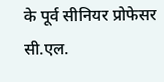के पूर्व सीनियर प्रोफेसर सी.एल.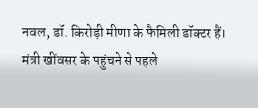नवल, डॉ. किरोड़ी मीणा के फैमिली डॉक्टर हैं। मंत्री खींवसर के पहुंचने से पहले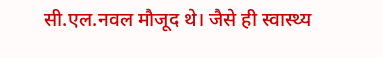सी.एल.नवल मौजूद थे। जैसे ही स्वास्थ्य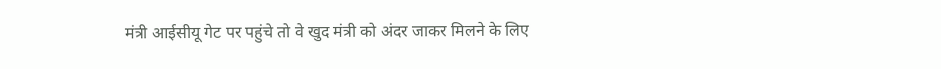मंत्री आईसीयू गेट पर पहुंचे तो वे खुद मंत्री को अंदर जाकर मिलने के लिए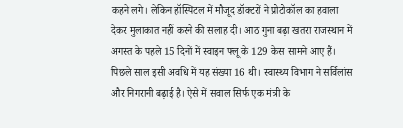कहने लगे। लेकिन हॉस्पिटल में मौजूद डॉक्टरों ने प्रोटोकॉल का हवाला देकर मुलाकात नहीं करने की सलाह दी। आठ गुना बढ़ा खतरा राजस्थान में अगस्त के पहले 15 दिनों में स्वाइन फ्लू के 129 केस सामने आए हैं। पिछले साल इसी अवधि में यह संख्या 16 थी। स्वास्थ्य विभाग ने सर्विलांस और निगरानी बढ़ाई है। ऐसे में सवाल सिर्फ एक मंत्री के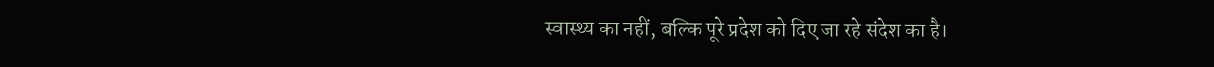स्वास्थ्य का नहीं, बल्कि पूरे प्रदेश को दिए जा रहे संदेश का है।